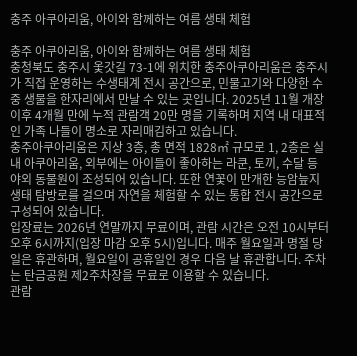충주 아쿠아리움, 아이와 함께하는 여름 생태 체험

충주 아쿠아리움, 아이와 함께하는 여름 생태 체험
충청북도 충주시 옻갓길 73-1에 위치한 충주아쿠아리움은 충주시가 직접 운영하는 수생태계 전시 공간으로, 민물고기와 다양한 수중 생물을 한자리에서 만날 수 있는 곳입니다. 2025년 11월 개장 이후 4개월 만에 누적 관람객 20만 명을 기록하며 지역 내 대표적인 가족 나들이 명소로 자리매김하고 있습니다.
충주아쿠아리움은 지상 3층, 총 면적 1828㎡ 규모로 1, 2층은 실내 아쿠아리움, 외부에는 아이들이 좋아하는 라쿤, 토끼, 수달 등 야외 동물원이 조성되어 있습니다. 또한 연꽃이 만개한 능암늪지 생태 탐방로를 걸으며 자연을 체험할 수 있는 통합 전시 공간으로 구성되어 있습니다.
입장료는 2026년 연말까지 무료이며, 관람 시간은 오전 10시부터 오후 6시까지(입장 마감 오후 5시)입니다. 매주 월요일과 명절 당일은 휴관하며, 월요일이 공휴일인 경우 다음 날 휴관합니다. 주차는 탄금공원 제2주차장을 무료로 이용할 수 있습니다.
관람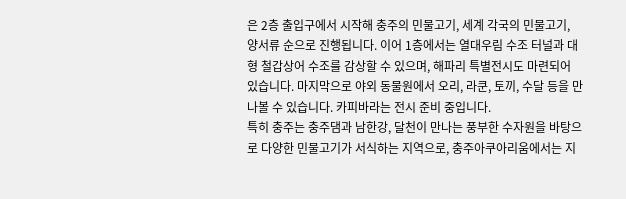은 2층 출입구에서 시작해 충주의 민물고기, 세계 각국의 민물고기, 양서류 순으로 진행됩니다. 이어 1층에서는 열대우림 수조 터널과 대형 철갑상어 수조를 감상할 수 있으며, 해파리 특별전시도 마련되어 있습니다. 마지막으로 야외 동물원에서 오리, 라쿤, 토끼, 수달 등을 만나볼 수 있습니다. 카피바라는 전시 준비 중입니다.
특히 충주는 충주댐과 남한강, 달천이 만나는 풍부한 수자원을 바탕으로 다양한 민물고기가 서식하는 지역으로, 충주아쿠아리움에서는 지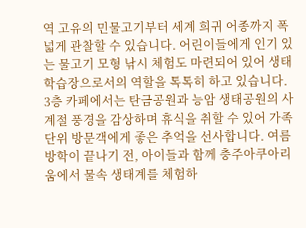역 고유의 민물고기부터 세계 희귀 어종까지 폭넓게 관찰할 수 있습니다. 어린이들에게 인기 있는 물고기 모형 낚시 체험도 마련되어 있어 생태학습장으로서의 역할을 톡톡히 하고 있습니다.
3층 카페에서는 탄금공원과 능암 생태공원의 사계절 풍경을 감상하며 휴식을 취할 수 있어 가족 단위 방문객에게 좋은 추억을 선사합니다. 여름 방학이 끝나기 전, 아이들과 함께 충주아쿠아리움에서 물속 생태계를 체험하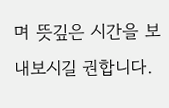며 뜻깊은 시간을 보내보시길 권합니다.